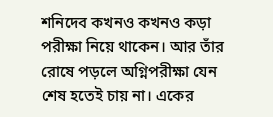শনিদেব কখনও কখনও কড়া পরীক্ষা নিয়ে থাকেন। আর তাঁর রোষে পড়লে অগ্নিপরীক্ষা যেন শেষ হতেই চায় না। একের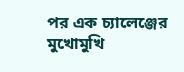পর এক চ্যালেঞ্জের মুখোমুখি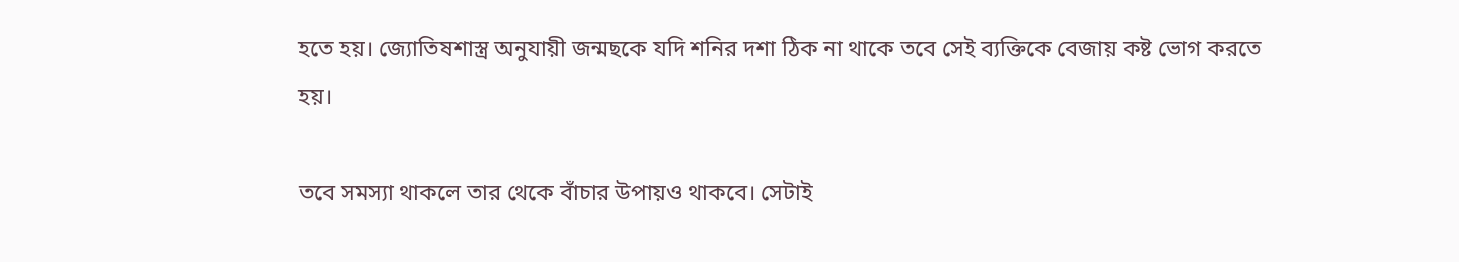হতে হয়। জ্যোতিষশাস্ত্র অনুযায়ী জন্মছকে যদি শনির দশা ঠিক না থাকে তবে সেই ব্যক্তিকে বেজায় কষ্ট ভোগ করতে হয়।

তবে সমস্যা থাকলে তার থেকে বাঁচার উপায়ও থাকবে। সেটাই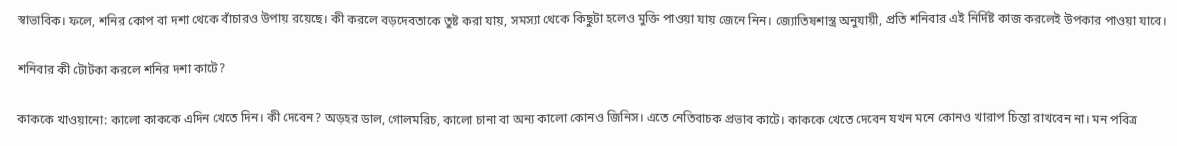স্বাভাবিক। ফলে, শনির কোপ বা দশা থেকে বাঁচারও উপায় রয়েছে। কী করলে বড়দেবতাকে তুষ্ট করা যায়, সমস্যা থেকে কিছুটা হলেও মুক্তি পাওয়া যায় জেনে নিন। জ্যোতিষশাস্ত্র অনুযায়ী, প্রতি শনিবার এই নির্দিষ্ট কাজ করলেই উপকার পাওয়া যাবে।

শনিবার কী টোটকা করলে শনির দশা কাটে?

কাককে খাওয়ানো: কালো কাককে এদিন খেতে দিন। কী দেবেন? অড়হর ডাল, গোলমরিচ, কালো চানা বা অন্য কালো কোনও জিনিস। এতে নেতিবাচক প্রভাব কাটে। কাককে খেতে দেবেন যখন মনে কোনও খারাপ চিন্তা রাখবেন না। মন পবিত্র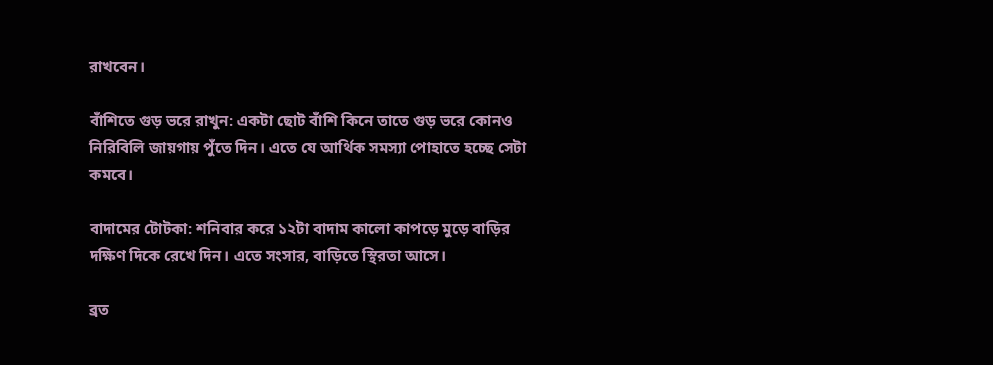রাখবেন।

বাঁশিতে গুড় ভরে রাখুন: একটা ছোট বাঁশি কিনে তাতে গুড় ভরে কোনও নিরিবিলি জায়গায় পুঁতে দিন। এতে যে আর্থিক সমস্যা পোহাতে হচ্ছে সেটা কমবে।

বাদামের টোটকা: শনিবার করে ১২টা বাদাম কালো কাপড়ে মুড়ে বাড়ির দক্ষিণ দিকে রেখে দিন। এতে সংসার, বাড়িতে স্থিরতা আসে।

ব্রত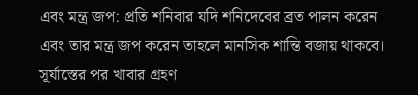এবং মন্ত্র জপ: প্রতি শনিবার যদি শনিদেবের ব্রত পালন করেন এবং তার মন্ত্র জপ করেন তাহলে মানসিক শান্তি বজায় থাকবে। সূর্যাস্তের পর খাবার গ্রহণ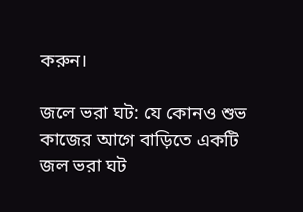করুন।

জলে ভরা ঘট: যে কোনও শুভ কাজের আগে বাড়িতে একটি জল ভরা ঘট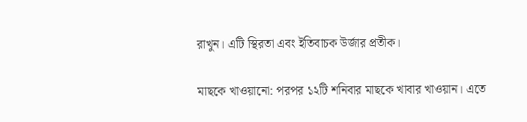রাখুন। এটি স্থিরতা এবং ইতিবাচক উর্জার প্রতীক।

মাছকে খাওয়ানো: পরপর ১২টি শনিবার মাছকে খাবার খাওয়ান। এতে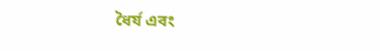ধৈর্য এবং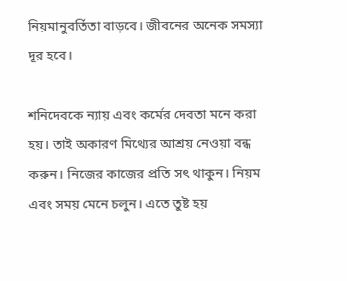নিয়মানুবর্তিতা বাড়বে। জীবনের অনেক সমস্যা দূর হবে।

শনিদেবকে ন্যায় এবং কর্মের দেবতা মনে করা হয়। তাই অকারণ মিথ্যের আশ্রয় নেওয়া বন্ধ করুন। নিজের কাজের প্রতি সৎ থাকুন। নিয়ম এবং সময় মেনে চলুন। এতে তুষ্ট হয়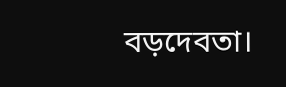বড়দেবতা।